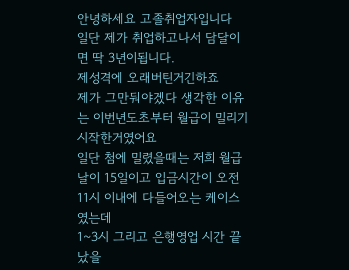안녕하세요 고졸취업자입니다
일단 제가 취업하고나서 담달이면 딱 3년이됩니다.
제성격에 오래버틴거긴하죠
제가 그만둬야겠다 생각한 이유는 이번년도초부터 월급이 밀리기 시작한거였어요
일단 첨에 밀렸을때는 저희 월급날이 15일이고 입금시간이 오전 11시 이내에 다들어오는 케이스였는데
1~3시 그리고 은행영업 시간 끝났을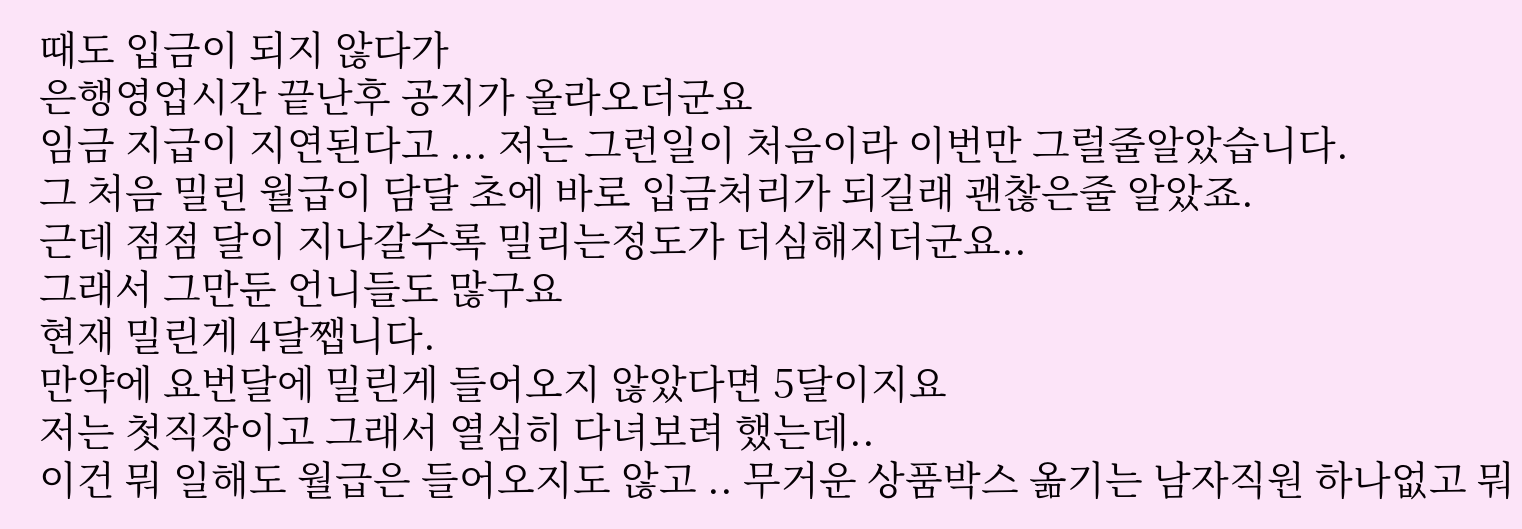때도 입금이 되지 않다가
은행영업시간 끝난후 공지가 올라오더군요
임금 지급이 지연된다고 ... 저는 그런일이 처음이라 이번만 그럴줄알았습니다.
그 처음 밀린 월급이 담달 초에 바로 입금처리가 되길래 괜찮은줄 알았죠.
근데 점점 달이 지나갈수록 밀리는정도가 더심해지더군요..
그래서 그만둔 언니들도 많구요
현재 밀린게 4달쨉니다.
만약에 요번달에 밀린게 들어오지 않았다면 5달이지요
저는 첫직장이고 그래서 열심히 다녀보려 했는데..
이건 뭐 일해도 월급은 들어오지도 않고 .. 무거운 상품박스 옮기는 남자직원 하나없고 뭐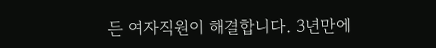든 여자직원이 해결합니다. 3년만에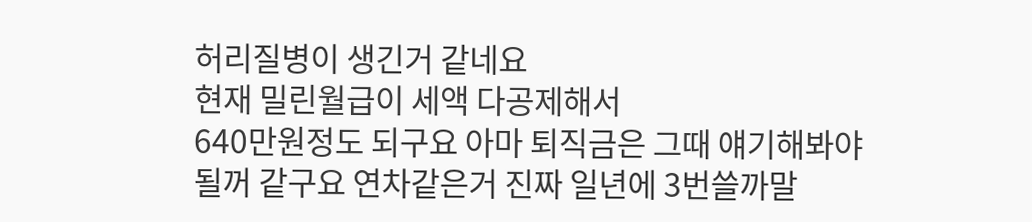허리질병이 생긴거 같네요
현재 밀린월급이 세액 다공제해서
640만원정도 되구요 아마 퇴직금은 그때 얘기해봐야될꺼 같구요 연차같은거 진짜 일년에 3번쓸까말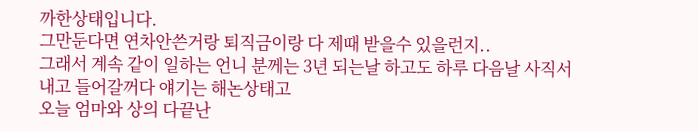까한상태입니다.
그만둔다면 연차안쓴거랑 퇴직금이랑 다 제때 받을수 있을런지..
그래서 계속 같이 일하는 언니 분께는 3년 되는날 하고도 하루 다음날 사직서 내고 들어갈꺼다 얘기는 해논상태고
오늘 엄마와 상의 다끝난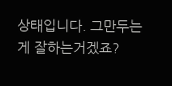상태입니다. 그만두는게 잘하는거겠죠?